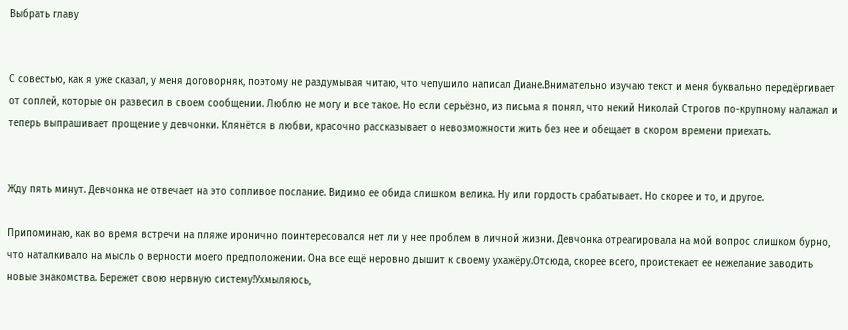Выбрать главу


С совестью, как я уже сказал, у меня договорняк, поэтому не раздумывая читаю, что чепушило написал Диане.Внимательно изучаю текст и меня буквально передёргивает от соплей, которые он развесил в своем сообщении. Люблю не могу и все такое. Но если серьёзно, из письма я понял, что некий Николай Строгов по-крупному налажал и теперь выпрашивает прощение у девчонки. Клянётся в любви, красочно рассказывает о невозможности жить без нее и обещает в скором времени приехать.


Жду пять минут. Девчонка не отвечает на это сопливое послание. Видимо ее обида слишком велика. Ну или гордость срабатывает. Но скорее и то, и другое.

Припоминаю, как во время встречи на пляже иронично поинтересовался нет ли у нее проблем в личной жизни. Девчонка отреагировала на мой вопрос слишком бурно, что наталкивало на мысль о верности моего предположении. Она все ещё неровно дышит к своему ухажёру.Отсюда, скорее всего, проистекает ее нежелание заводить новые знакомства. Бережет свою нервную систему!Ухмыляюсь,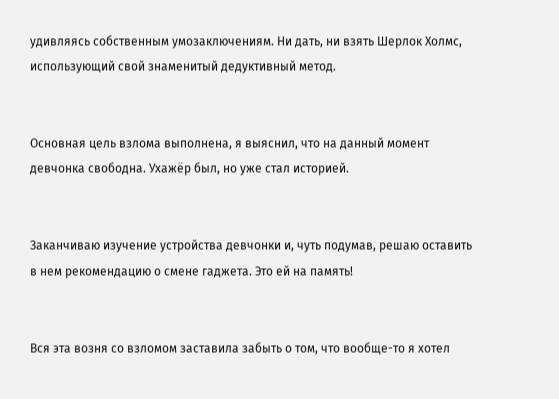удивляясь собственным умозаключениям. Ни дать, ни взять Шерлок Холмс, использующий свой знаменитый дедуктивный метод.


Основная цель взлома выполнена, я выяснил, что на данный момент девчонка свободна. Ухажёр был, но уже стал историей.


Заканчиваю изучение устройства девчонки и, чуть подумав, решаю оставить в нем рекомендацию о смене гаджета. Это ей на память!


Вся эта возня со взломом заставила забыть о том, что вообще-то я хотел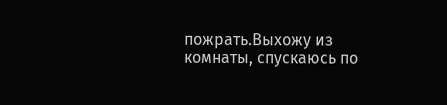пожрать.Выхожу из комнаты, спускаюсь по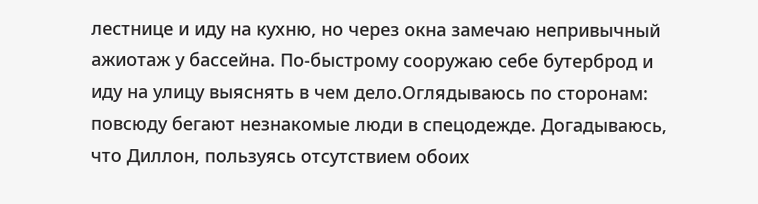лестнице и иду на кухню, но через окна замечаю непривычный ажиотаж у бассейна. По-быстрому сооружаю себе бутерброд и иду на улицу выяснять в чем дело.Оглядываюсь по сторонам: повсюду бегают незнакомые люди в спецодежде. Догадываюсь, что Диллон, пользуясь отсутствием обоих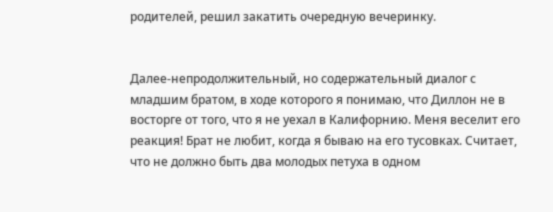родителей, решил закатить очередную вечеринку.


Далее-непродолжительный, но содержательный диалог с младшим братом, в ходе которого я понимаю, что Диллон не в восторге от того, что я не уехал в Калифорнию. Меня веселит его реакция! Брат не любит, когда я бываю на его тусовках. Считает, что не должно быть два молодых петуха в одном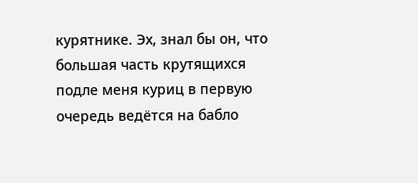курятнике. Эх, знал бы он, что большая часть крутящихся подле меня куриц в первую очередь ведётся на бабло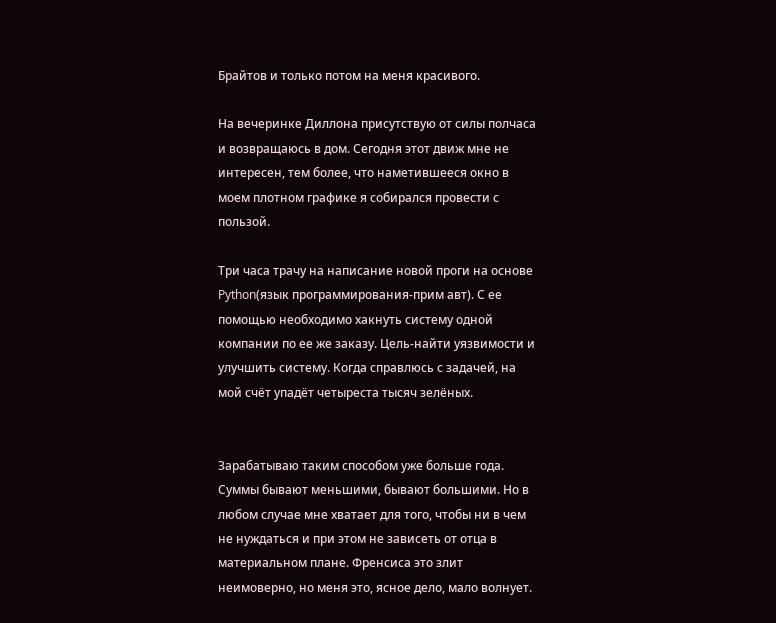Брайтов и только потом на меня красивого.

На вечеринке Диллона присутствую от силы полчаса и возвращаюсь в дом. Сегодня этот движ мне не интересен, тем более, что наметившееся окно в моем плотном графике я собирался провести с пользой.

Три часа трачу на написание новой проги на основе Python(язык программирования-прим авт). С ее помощью необходимо хакнуть систему одной компании по ее же заказу. Цель-найти уязвимости и улучшить систему. Когда справлюсь с задачей, на мой счёт упадёт четыреста тысяч зелёных.


Зарабатываю таким способом уже больше года. Суммы бывают меньшими, бывают большими. Но в любом случае мне хватает для того, чтобы ни в чем не нуждаться и при этом не зависеть от отца в материальном плане. Френсиса это злит неимоверно, но меня это, ясное дело, мало волнует.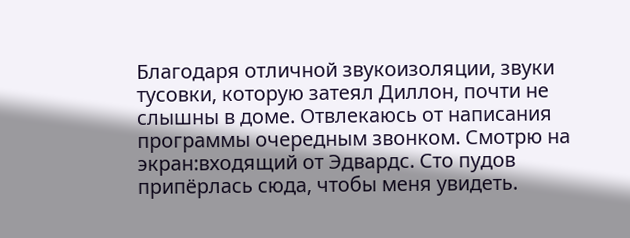Благодаря отличной звукоизоляции, звуки тусовки, которую затеял Диллон, почти не слышны в доме. Отвлекаюсь от написания программы очередным звонком. Смотрю на экран:входящий от Эдвардс. Сто пудов припёрлась сюда, чтобы меня увидеть.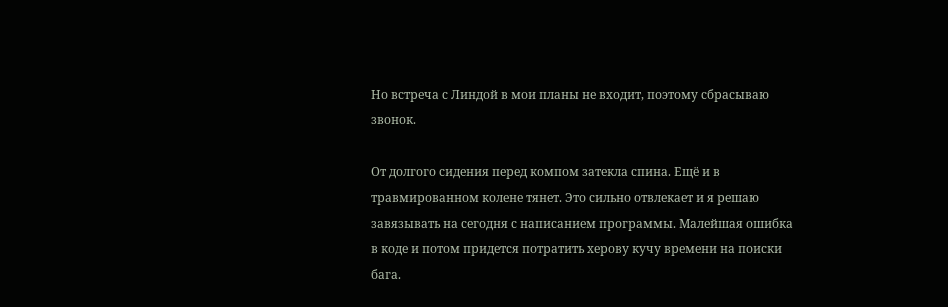Но встреча с Линдой в мои планы не входит, поэтому сбрасываю звонок.

От долгого сидения перед компом затекла спина. Ещё и в травмированном колене тянет. Это сильно отвлекает и я решаю завязывать на сегодня с написанием программы. Малейшая ошибка в коде и потом придется потратить херову кучу времени на поиски бага.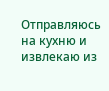Отправляюсь на кухню и извлекаю из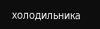холодильника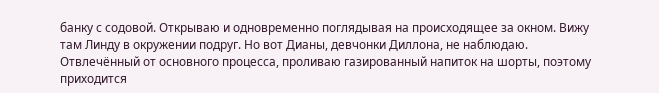банку с содовой. Открываю и одновременно поглядывая на происходящее за окном. Вижу там Линду в окружении подруг. Но вот Дианы, девчонки Диллона, не наблюдаю. Отвлечённый от основного процесса, проливаю газированный напиток на шорты, поэтому приходится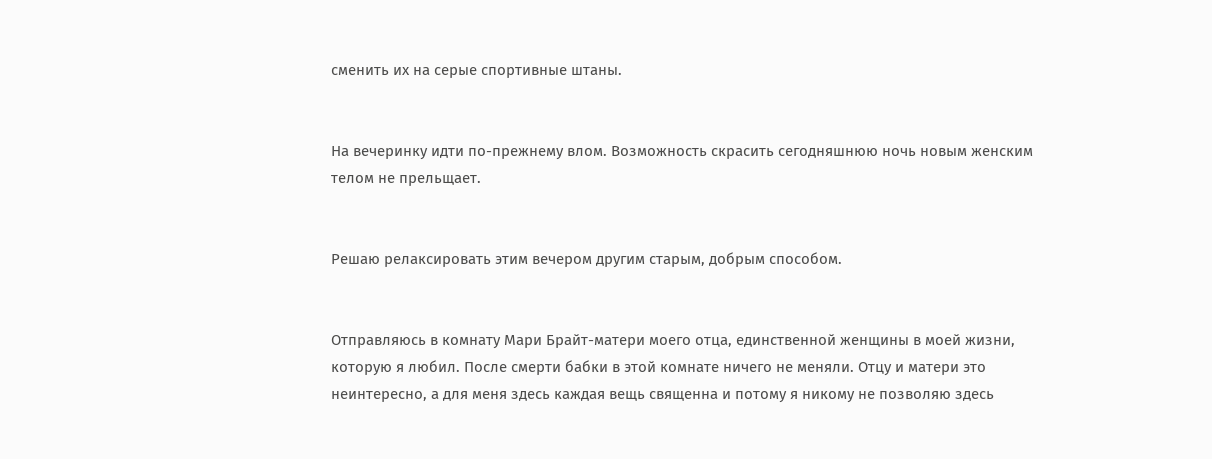сменить их на серые спортивные штаны.


На вечеринку идти по-прежнему влом. Возможность скрасить сегодняшнюю ночь новым женским телом не прельщает.


Решаю релаксировать этим вечером другим старым, добрым способом.


Отправляюсь в комнату Мари Брайт-матери моего отца, единственной женщины в моей жизни, которую я любил. После смерти бабки в этой комнате ничего не меняли. Отцу и матери это неинтересно, а для меня здесь каждая вещь священна и потому я никому не позволяю здесь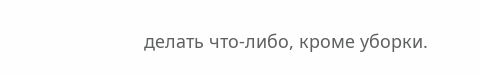делать что-либо, кроме уборки.